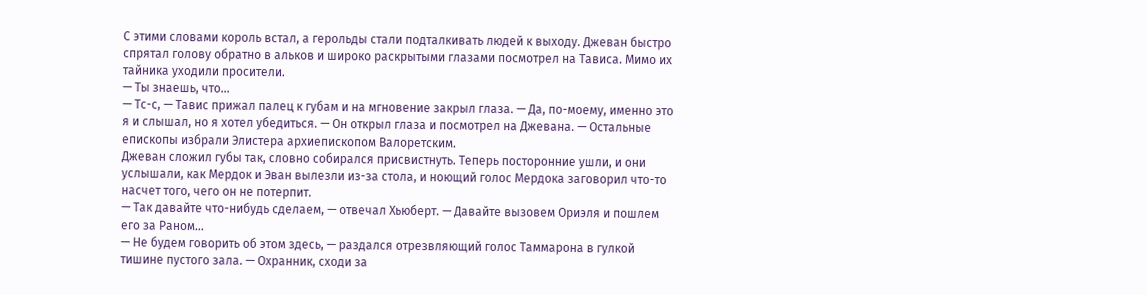С этими словами король встал, а герольды стали подталкивать людей к выходу. Джеван быстро спрятал голову обратно в альков и широко раскрытыми глазами посмотрел на Тависа. Мимо их тайника уходили просители.
— Ты знаешь, что…
— Тс-с, — Тавис прижал палец к губам и на мгновение закрыл глаза. — Да, по-моему, именно это я и слышал, но я хотел убедиться. — Он открыл глаза и посмотрел на Джевана. — Остальные епископы избрали Элистера архиепископом Валоретским.
Джеван сложил губы так, словно собирался присвистнуть. Теперь посторонние ушли, и они услышали, как Мердок и Эван вылезли из-за стола, и ноющий голос Мердока заговорил что-то насчет того, чего он не потерпит.
— Так давайте что-нибудь сделаем, — отвечал Хьюберт. — Давайте вызовем Ориэля и пошлем его за Раном…
— Не будем говорить об этом здесь, — раздался отрезвляющий голос Таммарона в гулкой тишине пустого зала. — Охранник, сходи за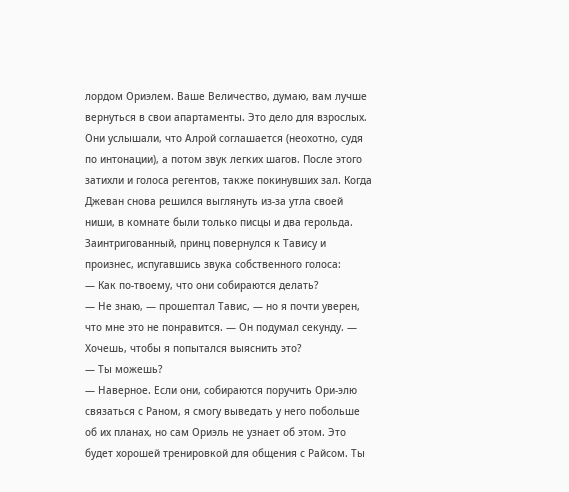лордом Ориэлем. Ваше Величество, думаю, вам лучше вернуться в свои апартаменты. Это дело для взрослых.
Они услышали, что Алрой соглашается (неохотно, судя по интонации), а потом звук легких шагов. После этого затихли и голоса регентов, также покинувших зал. Когда Джеван снова решился выглянуть из-за утла своей ниши, в комнате были только писцы и два герольда.
Заинтригованный, принц повернулся к Тавису и произнес, испугавшись звука собственного голоса:
— Как по-твоему, что они собираются делать?
— Не знаю, — прошептал Тавис, — но я почти уверен, что мне это не понравится. — Он подумал секунду. — Хочешь, чтобы я попытался выяснить это?
— Ты можешь?
— Наверное. Если они, собираются поручить Ори-элю связаться с Раном, я смогу выведать у него побольше об их планах, но сам Ориэль не узнает об этом. Это будет хорошей тренировкой для общения с Райсом. Ты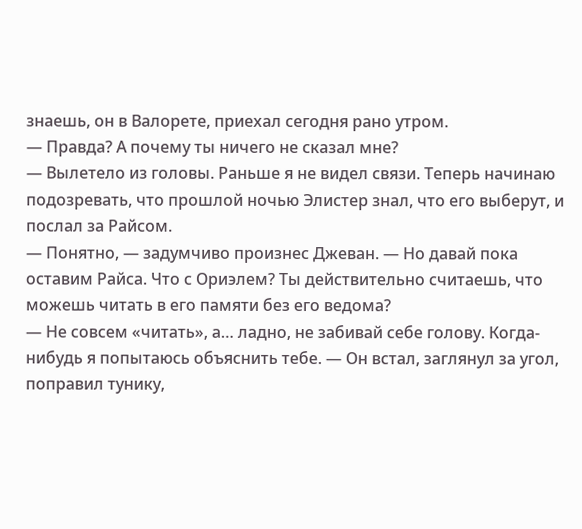знаешь, он в Валорете, приехал сегодня рано утром.
— Правда? А почему ты ничего не сказал мне?
— Вылетело из головы. Раньше я не видел связи. Теперь начинаю подозревать, что прошлой ночью Элистер знал, что его выберут, и послал за Райсом.
— Понятно, — задумчиво произнес Джеван. — Но давай пока оставим Райса. Что с Ориэлем? Ты действительно считаешь, что можешь читать в его памяти без его ведома?
— Не совсем «читать», а… ладно, не забивай себе голову. Когда-нибудь я попытаюсь объяснить тебе. — Он встал, заглянул за угол, поправил тунику,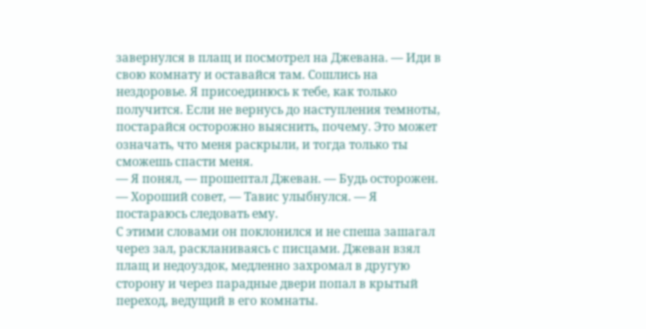завернулся в плащ и посмотрел на Джевана. — Иди в свою комнату и оставайся там. Сошлись на нездоровье. Я присоединюсь к тебе, как только получится. Если не вернусь до наступления темноты, постарайся осторожно выяснить, почему. Это может означать, что меня раскрыли, и тогда только ты сможешь спасти меня.
— Я понял, — прошептал Джеван. — Будь осторожен.
— Хороший совет, — Тавис улыбнулся. — Я постараюсь следовать ему.
С этими словами он поклонился и не спеша зашагал через зал, раскланиваясь с писцами. Джеван взял плащ и недоуздок, медленно захромал в другую сторону и через парадные двери попал в крытый переход, ведущий в его комнаты.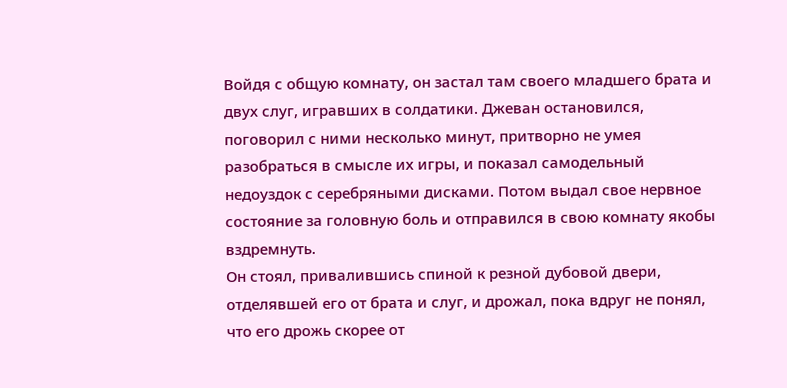Войдя с общую комнату, он застал там своего младшего брата и двух слуг, игравших в солдатики. Джеван остановился, поговорил с ними несколько минут, притворно не умея разобраться в смысле их игры, и показал самодельный недоуздок с серебряными дисками. Потом выдал свое нервное состояние за головную боль и отправился в свою комнату якобы вздремнуть.
Он стоял, привалившись спиной к резной дубовой двери, отделявшей его от брата и слуг, и дрожал, пока вдруг не понял, что его дрожь скорее от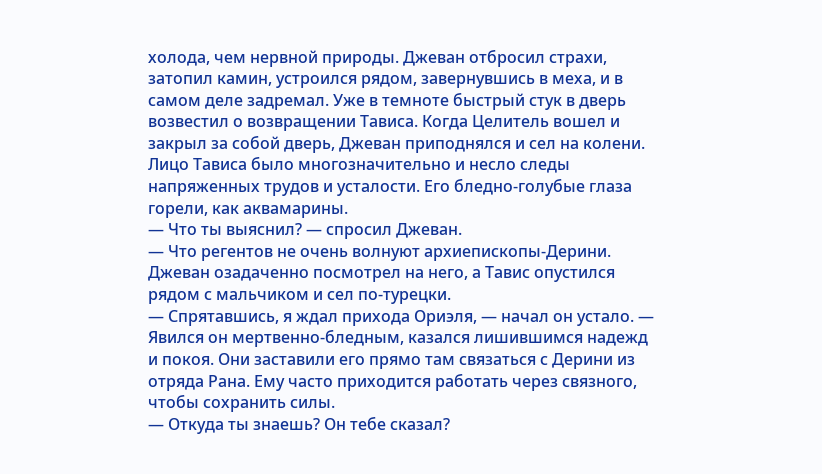холода, чем нервной природы. Джеван отбросил страхи, затопил камин, устроился рядом, завернувшись в меха, и в самом деле задремал. Уже в темноте быстрый стук в дверь возвестил о возвращении Тависа. Когда Целитель вошел и закрыл за собой дверь, Джеван приподнялся и сел на колени.
Лицо Тависа было многозначительно и несло следы напряженных трудов и усталости. Его бледно-голубые глаза горели, как аквамарины.
— Что ты выяснил? — спросил Джеван.
— Что регентов не очень волнуют архиепископы-Дерини.
Джеван озадаченно посмотрел на него, а Тавис опустился рядом с мальчиком и сел по-турецки.
— Спрятавшись, я ждал прихода Ориэля, — начал он устало. — Явился он мертвенно-бледным, казался лишившимся надежд и покоя. Они заставили его прямо там связаться с Дерини из отряда Рана. Ему часто приходится работать через связного, чтобы сохранить силы.
— Откуда ты знаешь? Он тебе сказал?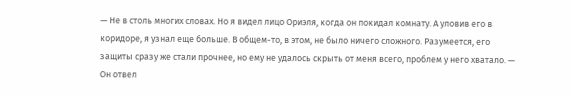— Не в столь многих словах. Но я видел лицо Ориэля, когда он покидал комнату. А уловив его в коридоре, я узнал еще больше. В общем-то, в этом, не было ничего сложного. Разумеется, его защиты сразу же стали прочнее, но ему не удалось скрыть от меня всего, проблем у него хватало. — Он отвел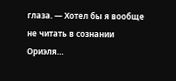глаза. — Хотел бы я вообще не читать в сознании Ориэля…